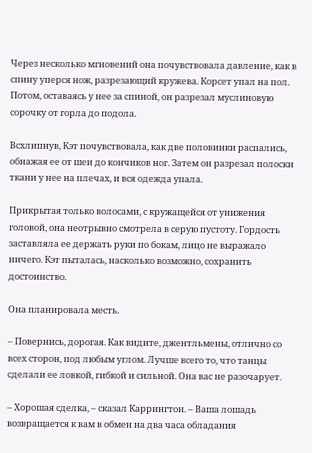Через несколько мгновений она почувствовала давление, как в спину уперся нож, разрезающий кружева. Корсет упал на пол. Потом, оставаясь у нее за спиной, он разрезал муслиновую сорочку от горла до подола.

Всхлипнув, Кэт почувствовала, как две половинки распались, обнажая ее от шеи до кончиков ног. Затем он разрезал полоски ткани у нее на плечах, и вся одежда упала.

Прикрытая только волосами, с кружащейся от унижения головой, она неотрывно смотрела в серую пустоту. Гордость заставляла ее держать руки по бокам, лицо не выражало ничего. Кэт пыталась, насколько возможно, сохранить достоинство.

Она планировала месть.

– Повернись, дорогая. Как видите, джентльмены, отлично со всех сторон, под любым углом. Лучше всего то, что танцы сделали ее ловкой, гибкой и сильной. Она вас не разочарует.

– Хорошая сделка, – сказал Каррингтон. – Ваша лошадь возвращается к вам в обмен на два часа обладания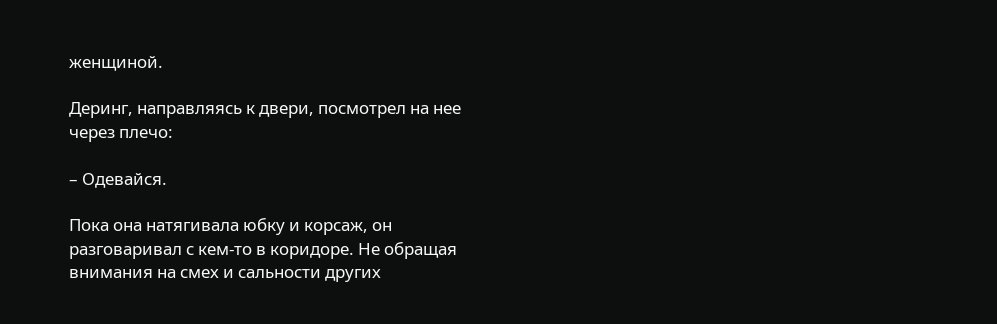женщиной.

Деринг, направляясь к двери, посмотрел на нее через плечо:

– Одевайся.

Пока она натягивала юбку и корсаж, он разговаривал с кем-то в коридоре. Не обращая внимания на смех и сальности других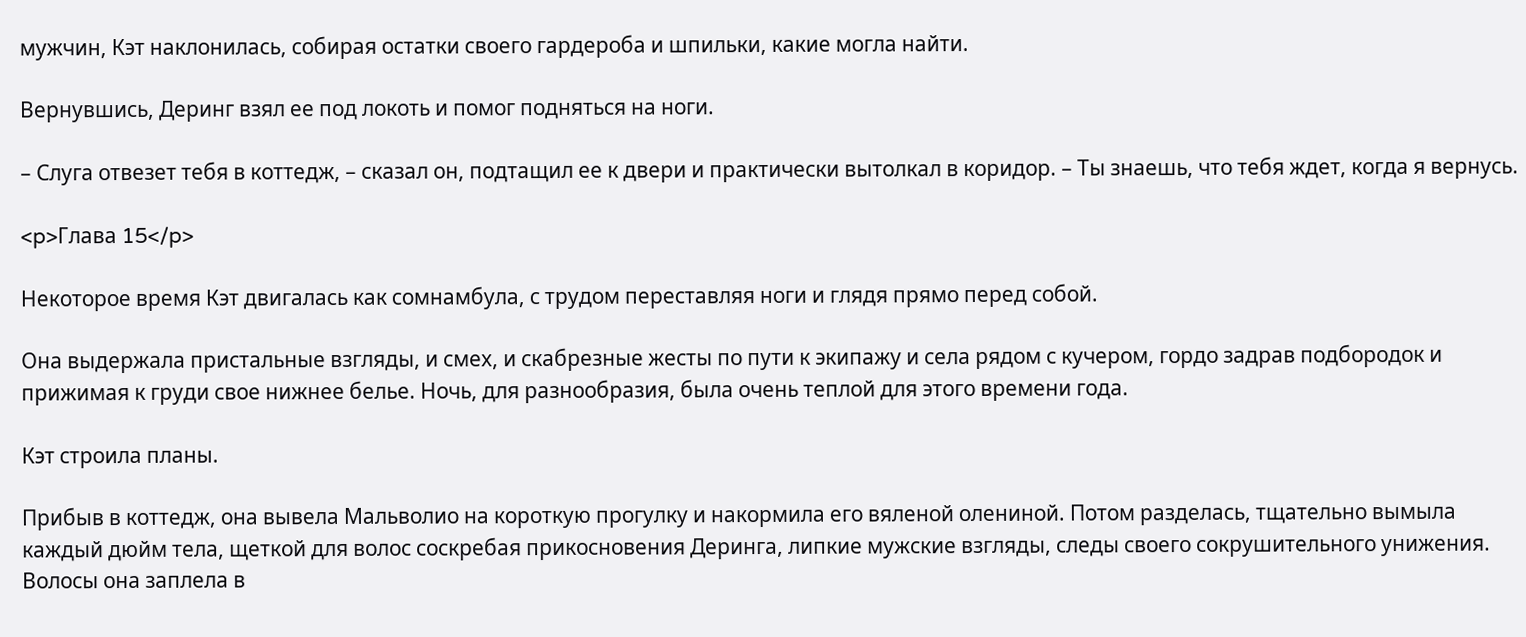мужчин, Кэт наклонилась, собирая остатки своего гардероба и шпильки, какие могла найти.

Вернувшись, Деринг взял ее под локоть и помог подняться на ноги.

– Слуга отвезет тебя в коттедж, – сказал он, подтащил ее к двери и практически вытолкал в коридор. – Ты знаешь, что тебя ждет, когда я вернусь.

<p>Глава 15</p>

Некоторое время Кэт двигалась как сомнамбула, с трудом переставляя ноги и глядя прямо перед собой.

Она выдержала пристальные взгляды, и смех, и скабрезные жесты по пути к экипажу и села рядом с кучером, гордо задрав подбородок и прижимая к груди свое нижнее белье. Ночь, для разнообразия, была очень теплой для этого времени года.

Кэт строила планы.

Прибыв в коттедж, она вывела Мальволио на короткую прогулку и накормила его вяленой олениной. Потом разделась, тщательно вымыла каждый дюйм тела, щеткой для волос соскребая прикосновения Деринга, липкие мужские взгляды, следы своего сокрушительного унижения. Волосы она заплела в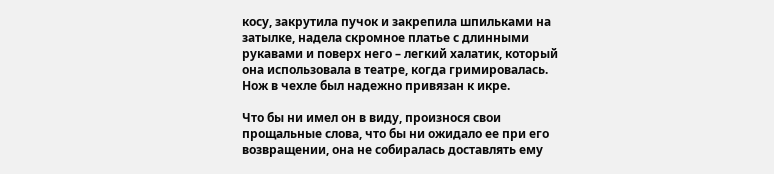косу, закрутила пучок и закрепила шпильками на затылке, надела скромное платье с длинными рукавами и поверх него – легкий халатик, который она использовала в театре, когда гримировалась. Нож в чехле был надежно привязан к икре.

Что бы ни имел он в виду, произнося свои прощальные слова, что бы ни ожидало ее при его возвращении, она не собиралась доставлять ему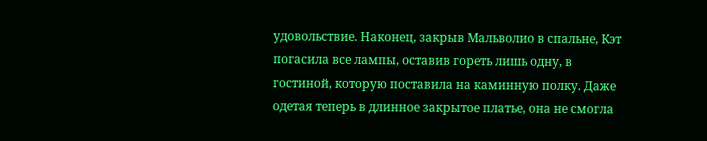удовольствие. Наконец, закрыв Мальволио в спальне, Кэт погасила все лампы, оставив гореть лишь одну, в гостиной, которую поставила на каминную полку. Даже одетая теперь в длинное закрытое платье, она не смогла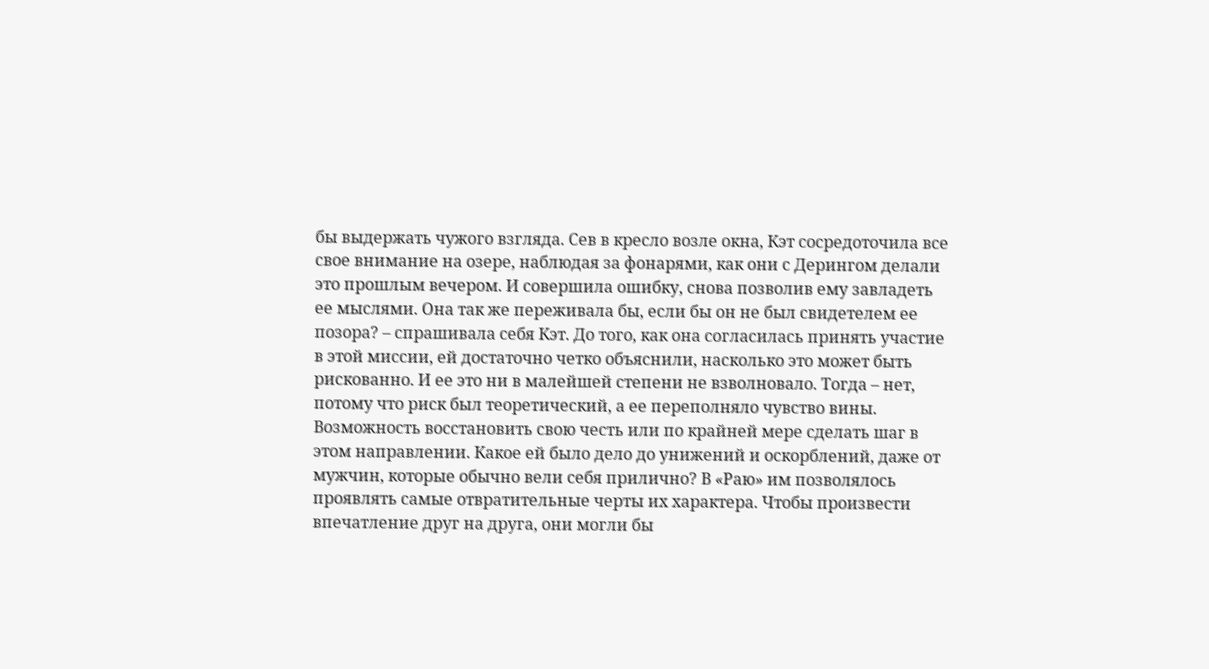бы выдержать чужого взгляда. Сев в кресло возле окна, Кэт сосредоточила все свое внимание на озере, наблюдая за фонарями, как они с Дерингом делали это прошлым вечером. И совершила ошибку, снова позволив ему завладеть ее мыслями. Она так же переживала бы, если бы он не был свидетелем ее позора? – спрашивала себя Кэт. До того, как она согласилась принять участие в этой миссии, ей достаточно четко объяснили, насколько это может быть рискованно. И ее это ни в малейшей степени не взволновало. Тогда – нет, потому что риск был теоретический, а ее переполняло чувство вины. Возможность восстановить свою честь или по крайней мере сделать шаг в этом направлении. Какое ей было дело до унижений и оскорблений, даже от мужчин, которые обычно вели себя прилично? В «Раю» им позволялось проявлять самые отвратительные черты их характера. Чтобы произвести впечатление друг на друга, они могли бы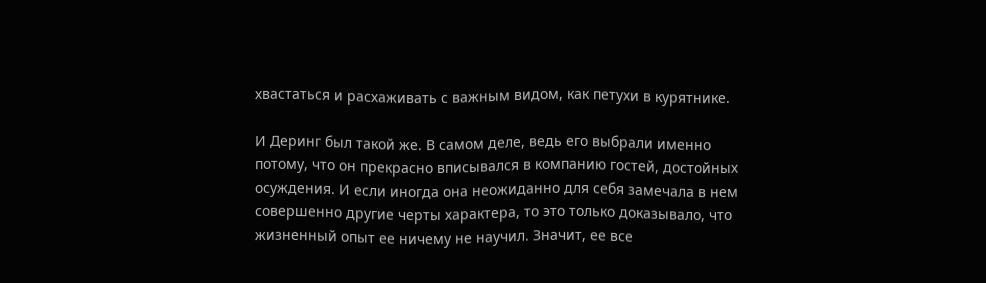хвастаться и расхаживать с важным видом, как петухи в курятнике.

И Деринг был такой же. В самом деле, ведь его выбрали именно потому, что он прекрасно вписывался в компанию гостей, достойных осуждения. И если иногда она неожиданно для себя замечала в нем совершенно другие черты характера, то это только доказывало, что жизненный опыт ее ничему не научил. Значит, ее все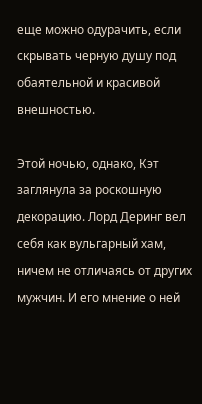еще можно одурачить, если скрывать черную душу под обаятельной и красивой внешностью.

Этой ночью, однако, Кэт заглянула за роскошную декорацию. Лорд Деринг вел себя как вульгарный хам, ничем не отличаясь от других мужчин. И его мнение о ней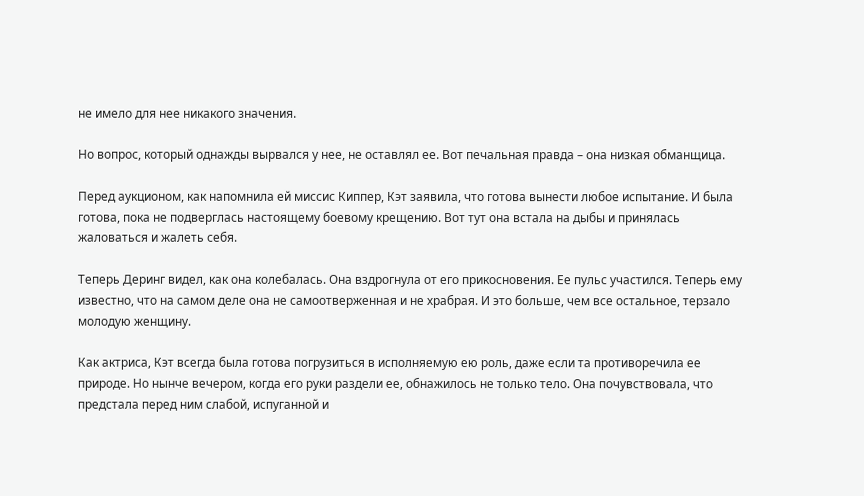не имело для нее никакого значения.

Но вопрос, который однажды вырвался у нее, не оставлял ее. Вот печальная правда – она низкая обманщица.

Перед аукционом, как напомнила ей миссис Киппер, Кэт заявила, что готова вынести любое испытание. И была готова, пока не подверглась настоящему боевому крещению. Вот тут она встала на дыбы и принялась жаловаться и жалеть себя.

Теперь Деринг видел, как она колебалась. Она вздрогнула от его прикосновения. Ее пульс участился. Теперь ему известно, что на самом деле она не самоотверженная и не храбрая. И это больше, чем все остальное, терзало молодую женщину.

Как актриса, Кэт всегда была готова погрузиться в исполняемую ею роль, даже если та противоречила ее природе. Но нынче вечером, когда его руки раздели ее, обнажилось не только тело. Она почувствовала, что предстала перед ним слабой, испуганной и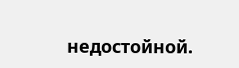недостойной.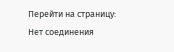Перейти на страницу:
Нет соединения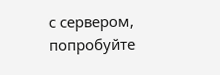с сервером, попробуйте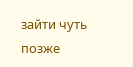зайти чуть позже